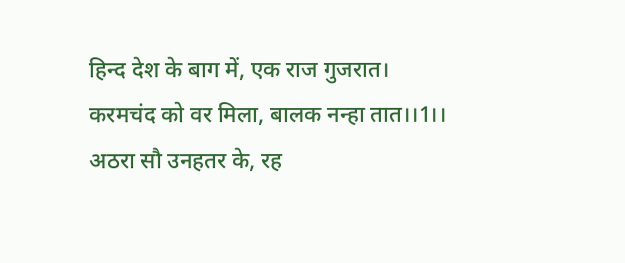हिन्द देश के बाग में, एक राज गुजरात।
करमचंद को वर मिला, बालक नन्हा तात।।1।।
अठरा सौ उनहतर के, रह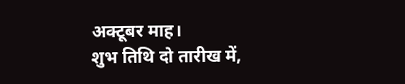अक्टूबर माह।
शुभ तिथि दो तारीख में,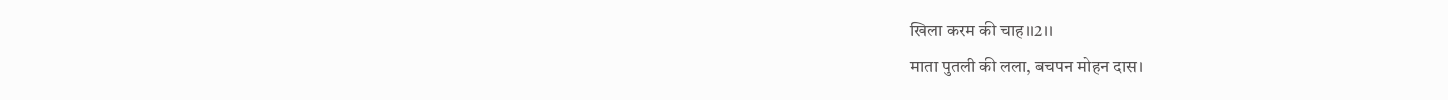खिला करम की चाह।।2।।
माता पुतली की लला, बचपन मोहन दास।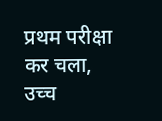प्रथम परीक्षा कर चला, उच्च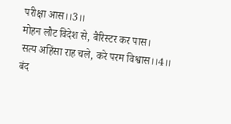परीक्षा आस।।3।।
मोहन लौट विदेश से, बैरिस्टर कर पास।
सत्य अहिंसा राह चले, करे परम विश्वास।।4।।
बंद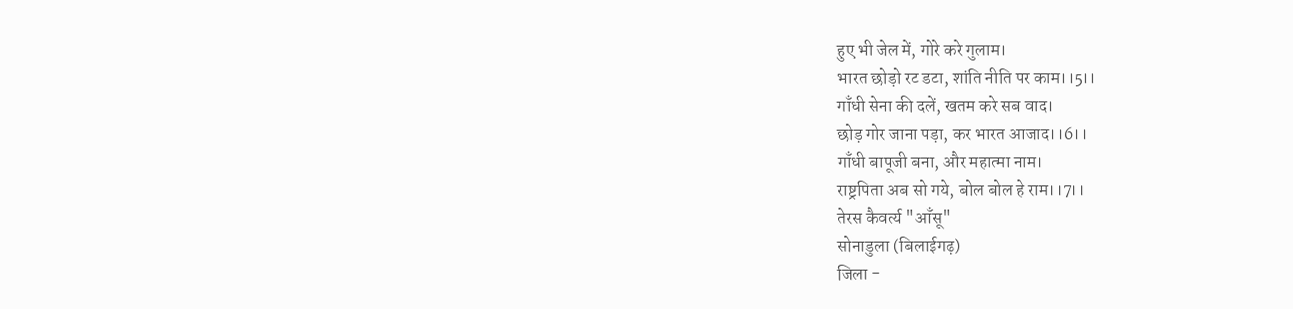हुए भी जेल में, गोरे करे गुलाम।
भारत छोड़ो रट डटा, शांति नीति पर काम।।5।।
गाँधी सेना की दलें, खतम करे सब वाद।
छोड़ गोर जाना पड़ा, कर भारत आजाद।।6।।
गाँधी बापूजी बना, और महात्मा नाम।
राष्ट्रपिता अब सो गये, बोल बोल हे राम।।7।।
तेरस कैवर्त्य "आँसू"
सोनाडुला (बिलाईगढ़)
जिला -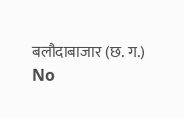बलौदाबाजार (छ. ग.)
No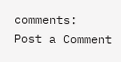comments:
Post a Comment